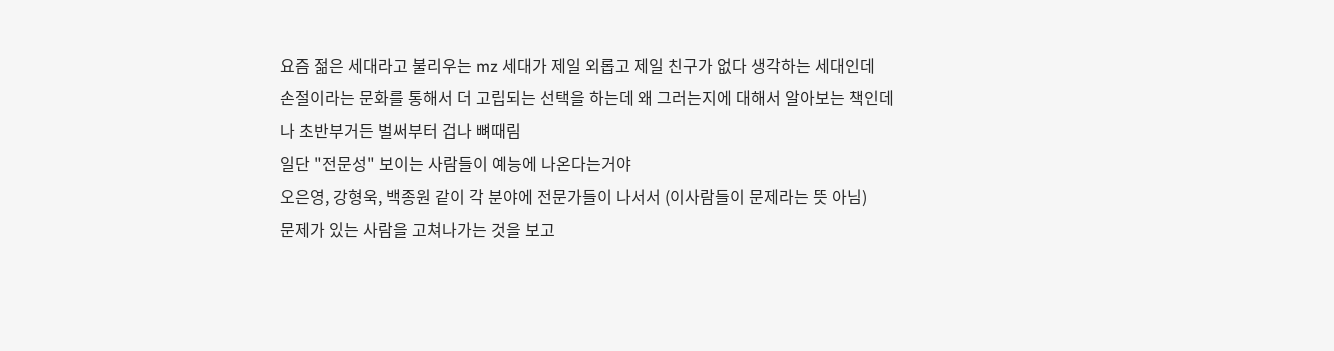요즘 젊은 세대라고 불리우는 mz 세대가 제일 외롭고 제일 친구가 없다 생각하는 세대인데
손절이라는 문화를 통해서 더 고립되는 선택을 하는데 왜 그러는지에 대해서 알아보는 책인데
나 초반부거든 벌써부터 겁나 뼈때림
일단 "전문성" 보이는 사람들이 예능에 나온다는거야
오은영, 강형욱, 백종원 같이 각 분야에 전문가들이 나서서 (이사람들이 문제라는 뜻 아님)
문제가 있는 사람을 고쳐나가는 것을 보고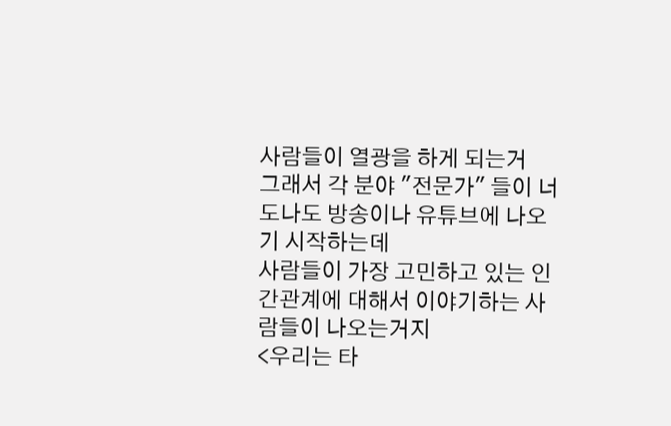사람들이 열광을 하게 되는거
그래서 각 분야 "전문가" 들이 너도나도 방송이나 유튜브에 나오기 시작하는데
사람들이 가장 고민하고 있는 인간관계에 대해서 이야기하는 사람들이 나오는거지
<우리는 타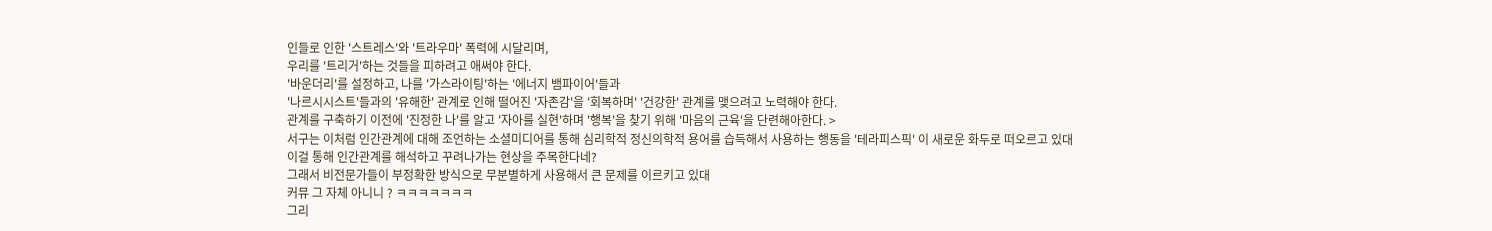인들로 인한 '스트레스'와 '트라우마' 폭력에 시달리며,
우리를 '트리거'하는 것들을 피하려고 애써야 한다.
'바운더리'를 설정하고, 나를 '가스라이팅'하는 '에너지 뱀파이어'들과
'나르시시스트'들과의 '유해한' 관계로 인해 떨어진 '자존감'을 '회복하며' '건강한' 관계를 맺으려고 노력해야 한다.
관계를 구축하기 이전에 '진정한 나'를 알고 '자아를 실현'하며 '행복'을 찾기 위해 '마음의 근육'을 단련해아한다. >
서구는 이처럼 인간관계에 대해 조언하는 소셜미디어를 통해 심리학적 정신의학적 용어를 습득해서 사용하는 행동을 '테라피스픽' 이 새로운 화두로 떠오르고 있대
이걸 통해 인간관계를 해석하고 꾸려나가는 현상을 주목한다네?
그래서 비전문가들이 부정확한 방식으로 무분별하게 사용해서 큰 문제를 이르키고 있대
커뮤 그 자체 아니니 ? ㅋㅋㅋㅋㅋㅋㅋ
그리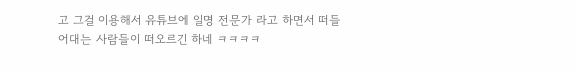고 그걸 이용해서 유튜브에 일명 전문가 라고 하면서 떠들어대는 사람들이 떠오르긴 하네 ㅋㅋㅋㅋ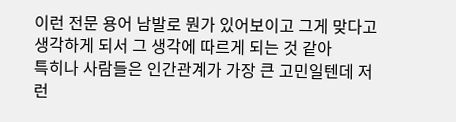이런 전문 용어 남발로 뭔가 있어보이고 그게 맞다고 생각하게 되서 그 생각에 따르게 되는 것 같아
특히나 사람들은 인간관계가 가장 큰 고민일텐데 저런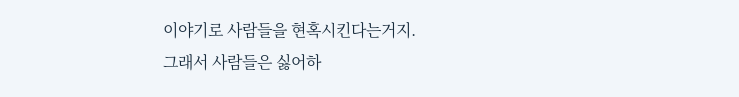이야기로 사람들을 현혹시킨다는거지.
그래서 사람들은 싫어하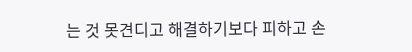는 것 못견디고 해결하기보다 피하고 손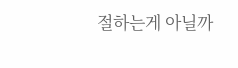절하는게 아닐까